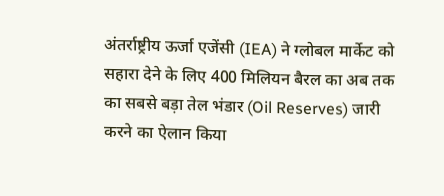अंतर्राष्ट्रीय ऊर्जा एजेंसी (IEA) ने ग्लोबल मार्केट को सहारा देने के लिए 400 मिलियन बैरल का अब तक का सबसे बड़ा तेल भंडार (Oil Reserves) जारी करने का ऐलान किया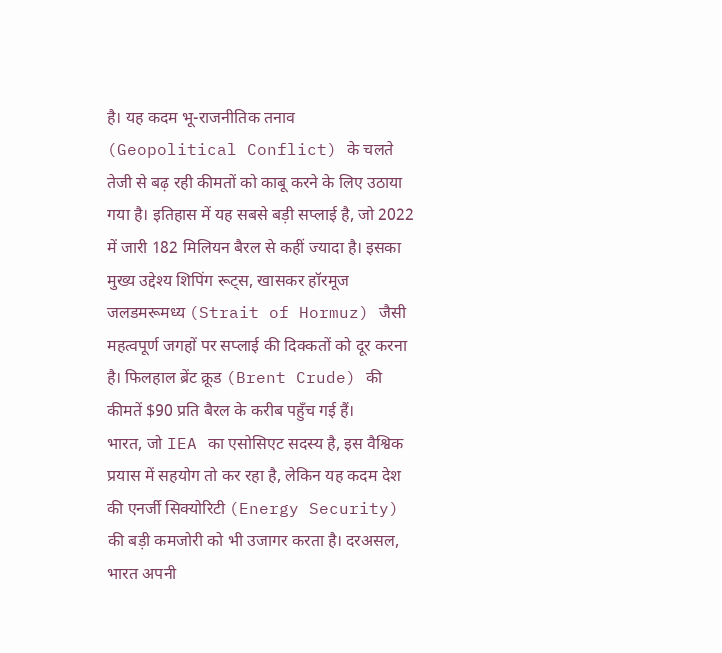है। यह कदम भू-राजनीतिक तनाव (Geopolitical Conflict) के चलते तेजी से बढ़ रही कीमतों को काबू करने के लिए उठाया गया है। इतिहास में यह सबसे बड़ी सप्लाई है, जो 2022 में जारी 182 मिलियन बैरल से कहीं ज्यादा है। इसका मुख्य उद्देश्य शिपिंग रूट्स, खासकर हॉरमूज जलडमरूमध्य (Strait of Hormuz) जैसी महत्वपूर्ण जगहों पर सप्लाई की दिक्कतों को दूर करना है। फिलहाल ब्रेंट क्रूड (Brent Crude) की कीमतें $90 प्रति बैरल के करीब पहुँच गई हैं।
भारत, जो IEA का एसोसिएट सदस्य है, इस वैश्विक प्रयास में सहयोग तो कर रहा है, लेकिन यह कदम देश की एनर्जी सिक्योरिटी (Energy Security) की बड़ी कमजोरी को भी उजागर करता है। दरअसल, भारत अपनी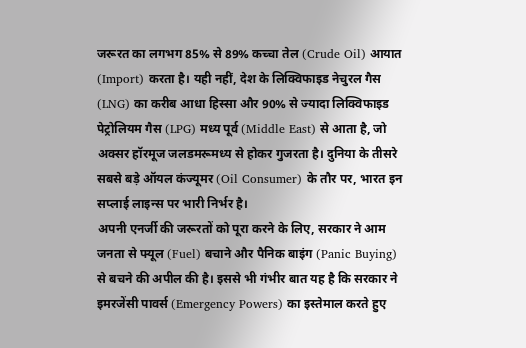जरूरत का लगभग 85% से 89% कच्चा तेल (Crude Oil) आयात (Import) करता है। यही नहीं, देश के लिक्विफाइड नेचुरल गैस (LNG) का करीब आधा हिस्सा और 90% से ज्यादा लिक्विफाइड पेट्रोलियम गैस (LPG) मध्य पूर्व (Middle East) से आता है, जो अक्सर हॉरमूज जलडमरूमध्य से होकर गुजरता है। दुनिया के तीसरे सबसे बड़े ऑयल कंज्यूमर (Oil Consumer) के तौर पर, भारत इन सप्लाई लाइन्स पर भारी निर्भर है।
अपनी एनर्जी की जरूरतों को पूरा करने के लिए, सरकार ने आम जनता से फ्यूल (Fuel) बचाने और पैनिक बाइंग (Panic Buying) से बचने की अपील की है। इससे भी गंभीर बात यह है कि सरकार ने इमरजेंसी पावर्स (Emergency Powers) का इस्तेमाल करते हुए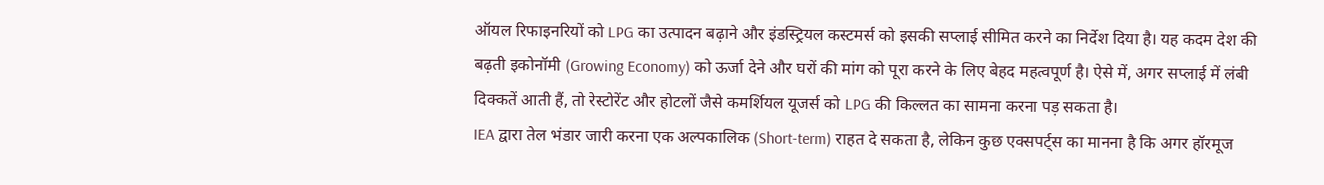ऑयल रिफाइनरियों को LPG का उत्पादन बढ़ाने और इंडस्ट्रियल कस्टमर्स को इसकी सप्लाई सीमित करने का निर्देश दिया है। यह कदम देश की बढ़ती इकोनॉमी (Growing Economy) को ऊर्जा देने और घरों की मांग को पूरा करने के लिए बेहद महत्वपूर्ण है। ऐसे में, अगर सप्लाई में लंबी दिक्कतें आती हैं, तो रेस्टोरेंट और होटलों जैसे कमर्शियल यूजर्स को LPG की किल्लत का सामना करना पड़ सकता है।
IEA द्वारा तेल भंडार जारी करना एक अल्पकालिक (Short-term) राहत दे सकता है, लेकिन कुछ एक्सपर्ट्स का मानना है कि अगर हॉरमूज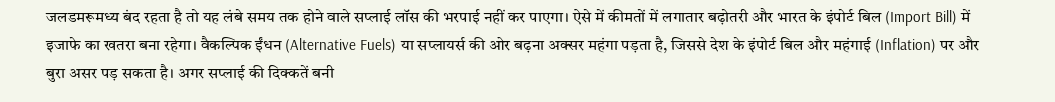जलडमरूमध्य बंद रहता है तो यह लंबे समय तक होने वाले सप्लाई लॉस की भरपाई नहीं कर पाएगा। ऐसे में कीमतों में लगातार बढ़ोतरी और भारत के इंपोर्ट बिल (Import Bill) में इजाफे का खतरा बना रहेगा। वैकल्पिक ईंधन (Alternative Fuels) या सप्लायर्स की ओर बढ़ना अक्सर महंगा पड़ता है, जिससे देश के इंपोर्ट बिल और महंगाई (Inflation) पर और बुरा असर पड़ सकता है। अगर सप्लाई की दिक्कतें बनी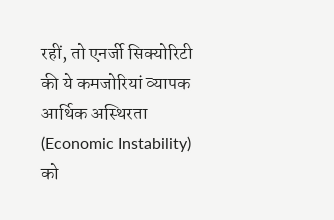रहीं, तो एनर्जी सिक्योरिटी की ये कमजोरियां व्यापक आर्थिक अस्थिरता (Economic Instability) को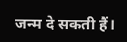जन्म दे सकती हैं।